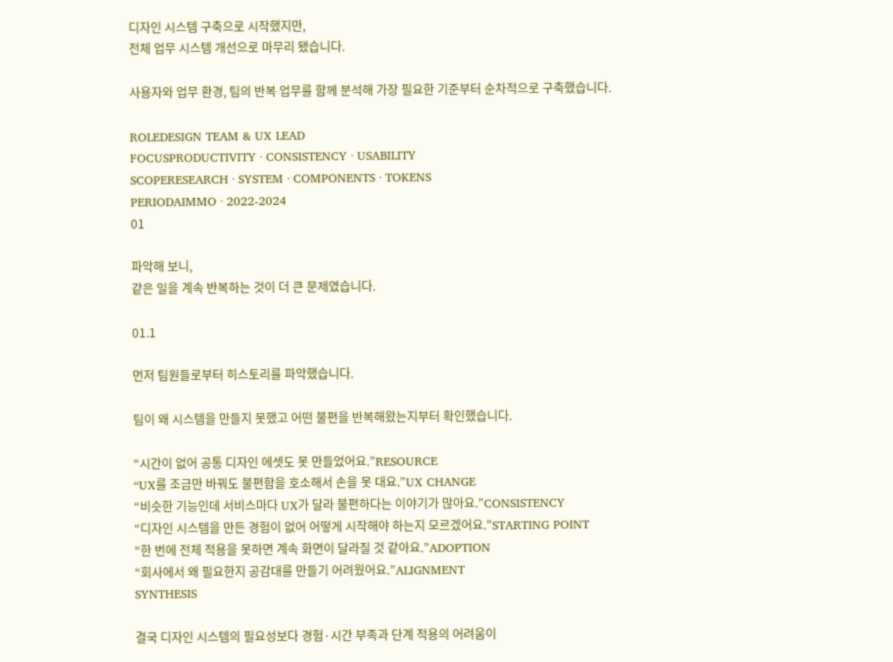디자인 시스템 구축으로 시작했지만,
전체 업무 시스템 개선으로 마무리 됐습니다.

사용자와 업무 환경, 팀의 반복 업무를 함께 분석해 가장 필요한 기준부터 순차적으로 구축했습니다.

ROLEDESIGN TEAM & UX LEAD
FOCUSPRODUCTIVITY · CONSISTENCY · USABILITY
SCOPERESEARCH · SYSTEM · COMPONENTS · TOKENS
PERIODAIMMO · 2022-2024
01

파악해 보니,
같은 일을 계속 반복하는 것이 더 큰 문제였습니다.

01.1

먼저 팀원들로부터 히스토리를 파악했습니다.

팀이 왜 시스템을 만들지 못했고 어떤 불편을 반복해왔는지부터 확인했습니다.

“시간이 없어 공통 디자인 에셋도 못 만들었어요.”RESOURCE
“UX를 조금만 바꿔도 불편함을 호소해서 손을 못 대요.”UX CHANGE
“비슷한 기능인데 서비스마다 UX가 달라 불편하다는 이야기가 많아요.”CONSISTENCY
“디자인 시스템을 만든 경험이 없어 어떻게 시작해야 하는지 모르겠어요.”STARTING POINT
“한 번에 전체 적용을 못하면 계속 화면이 달라질 것 같아요.”ADOPTION
“회사에서 왜 필요한지 공감대를 만들기 어려웠어요.”ALIGNMENT
SYNTHESIS

결국 디자인 시스템의 필요성보다 경험·시간 부족과 단계 적용의 어려움이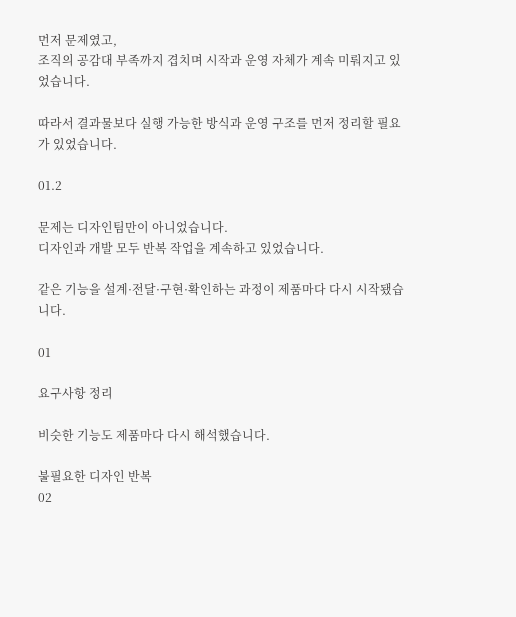먼저 문제였고,
조직의 공감대 부족까지 겹치며 시작과 운영 자체가 계속 미뤄지고 있었습니다.

따라서 결과물보다 실행 가능한 방식과 운영 구조를 먼저 정리할 필요가 있었습니다.

01.2

문제는 디자인팀만이 아니었습니다.
디자인과 개발 모두 반복 작업을 계속하고 있었습니다.

같은 기능을 설계·전달·구현·확인하는 과정이 제품마다 다시 시작됐습니다.

01

요구사항 정리

비슷한 기능도 제품마다 다시 해석했습니다.

불필요한 디자인 반복
02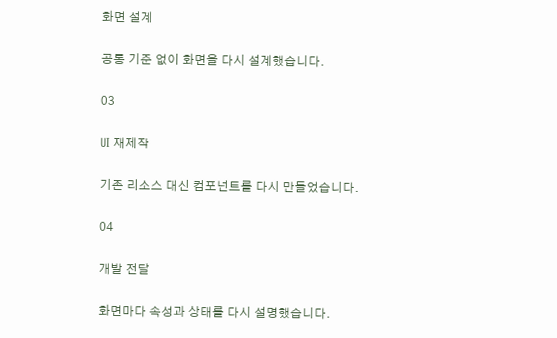화면 설계

공통 기준 없이 화면을 다시 설계했습니다.

03

UI 재제작

기존 리소스 대신 컴포넌트를 다시 만들었습니다.

04

개발 전달

화면마다 속성과 상태를 다시 설명했습니다.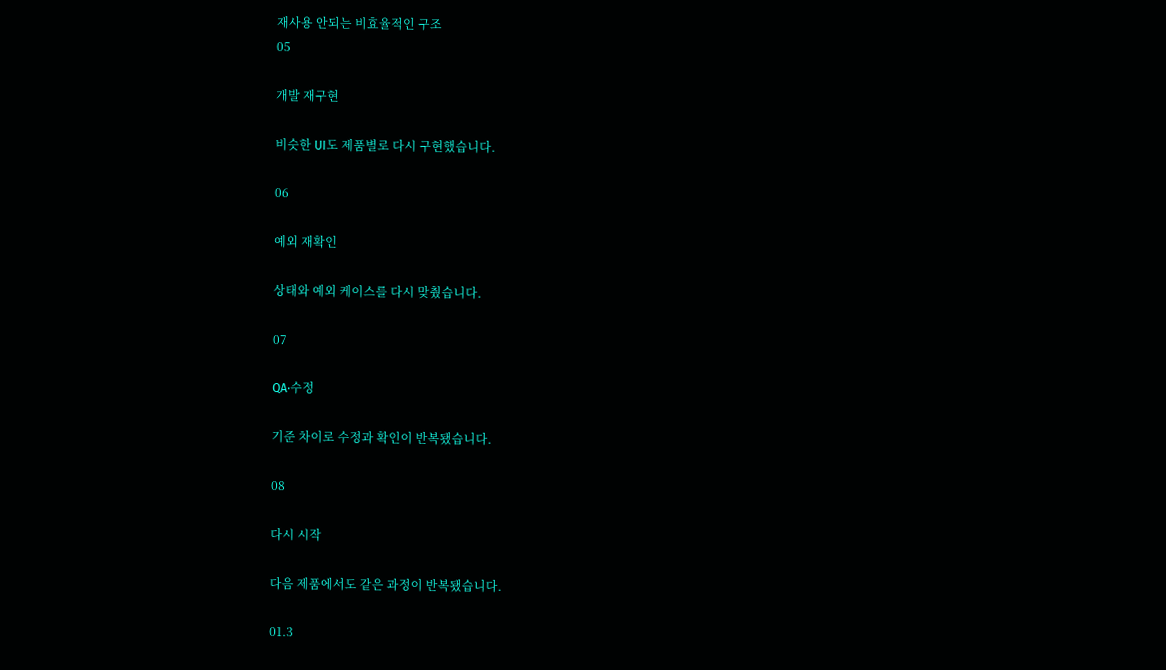재사용 안되는 비효율적인 구조
05

개발 재구현

비슷한 UI도 제품별로 다시 구현했습니다.

06

예외 재확인

상태와 예외 케이스를 다시 맞췄습니다.

07

QA·수정

기준 차이로 수정과 확인이 반복됐습니다.

08

다시 시작

다음 제품에서도 같은 과정이 반복됐습니다.

01.3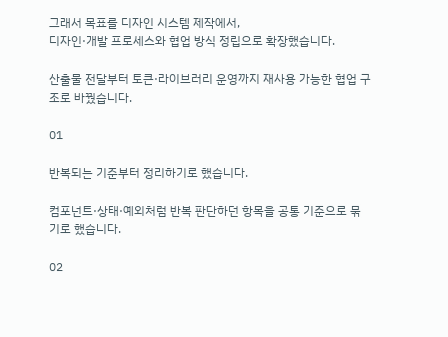그래서 목표를 디자인 시스템 제작에서,
디자인·개발 프로세스와 협업 방식 정립으로 확장했습니다.

산출물 전달부터 토큰·라이브러리 운영까지 재사용 가능한 협업 구조로 바꿨습니다.

01

반복되는 기준부터 정리하기로 했습니다.

컴포넌트·상태·예외처럼 반복 판단하던 항목을 공통 기준으로 묶기로 했습니다.

02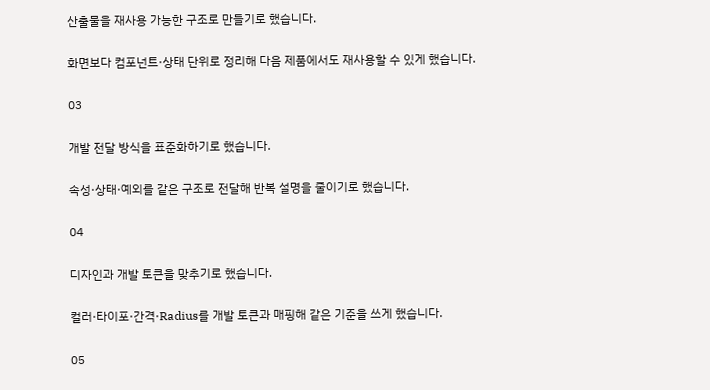산출물을 재사용 가능한 구조로 만들기로 했습니다.

화면보다 컴포넌트·상태 단위로 정리해 다음 제품에서도 재사용할 수 있게 했습니다.

03

개발 전달 방식을 표준화하기로 했습니다.

속성·상태·예외를 같은 구조로 전달해 반복 설명을 줄이기로 했습니다.

04

디자인과 개발 토큰을 맞추기로 했습니다.

컬러·타이포·간격·Radius를 개발 토큰과 매핑해 같은 기준을 쓰게 했습니다.

05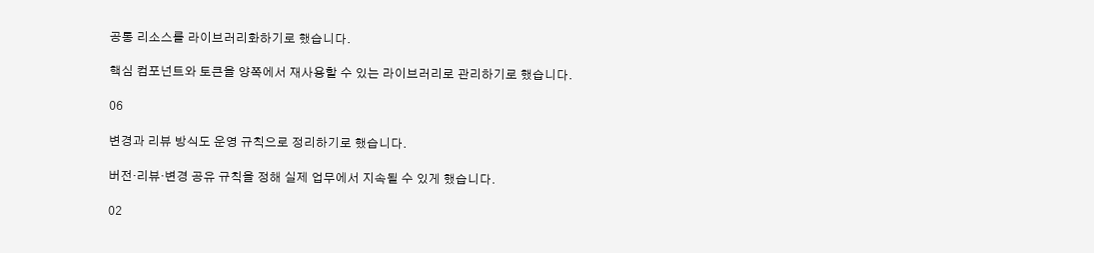공통 리소스를 라이브러리화하기로 했습니다.

핵심 컴포넌트와 토큰을 양쪽에서 재사용할 수 있는 라이브러리로 관리하기로 했습니다.

06

변경과 리뷰 방식도 운영 규칙으로 정리하기로 했습니다.

버전·리뷰·변경 공유 규칙을 정해 실제 업무에서 지속될 수 있게 했습니다.

02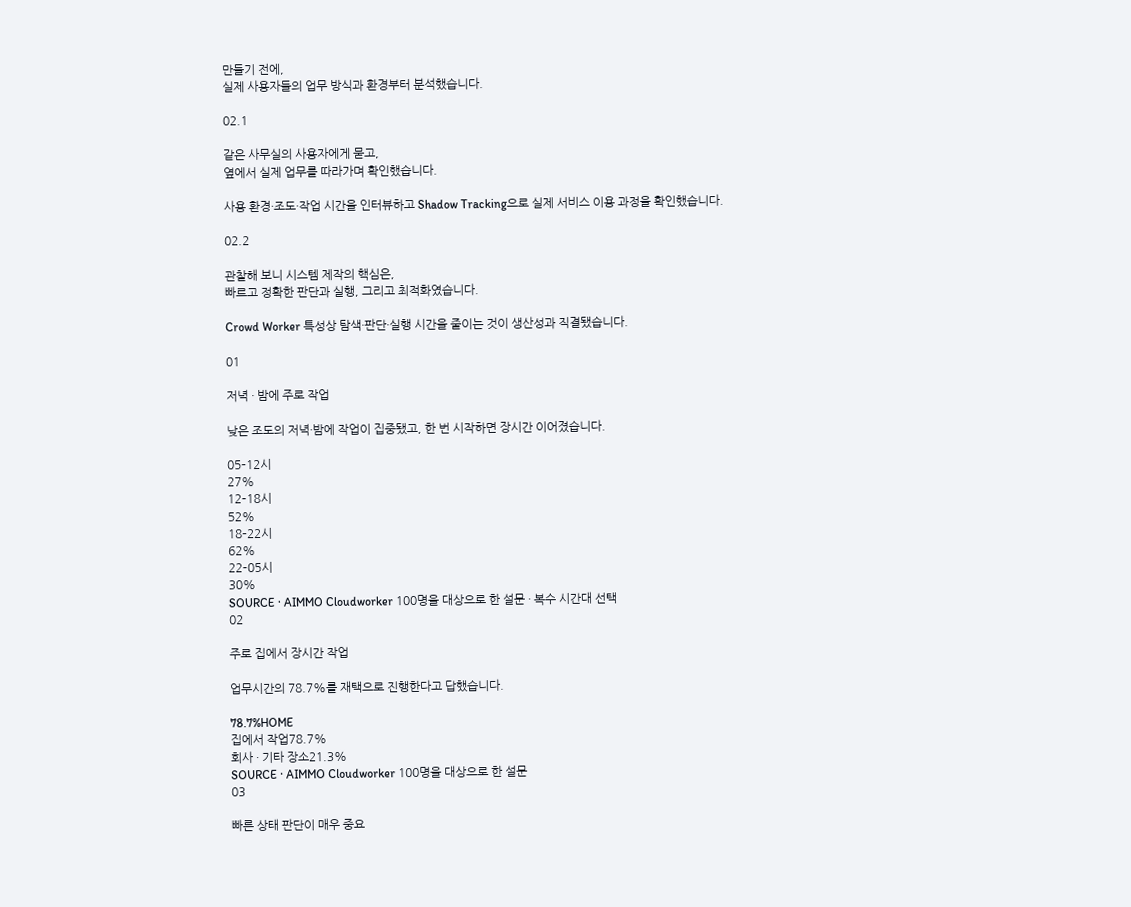만들기 전에,
실제 사용자들의 업무 방식과 환경부터 분석했습니다.

02.1

같은 사무실의 사용자에게 묻고,
옆에서 실제 업무를 따라가며 확인했습니다.

사용 환경·조도·작업 시간을 인터뷰하고 Shadow Tracking으로 실제 서비스 이용 과정을 확인했습니다.

02.2

관찰해 보니 시스템 제작의 핵심은,
빠르고 정확한 판단과 실행, 그리고 최적화였습니다.

Crowd Worker 특성상 탐색·판단·실행 시간을 줄이는 것이 생산성과 직결됐습니다.

01

저녁 · 밤에 주로 작업

낮은 조도의 저녁·밤에 작업이 집중됐고, 한 번 시작하면 장시간 이어졌습니다.

05–12시
27%
12–18시
52%
18–22시
62%
22–05시
30%
SOURCE · AIMMO Cloudworker 100명을 대상으로 한 설문 · 복수 시간대 선택
02

주로 집에서 장시간 작업

업무시간의 78.7%를 재택으로 진행한다고 답했습니다.

78.7%HOME
집에서 작업78.7%
회사 · 기타 장소21.3%
SOURCE · AIMMO Cloudworker 100명을 대상으로 한 설문
03

빠른 상태 판단이 매우 중요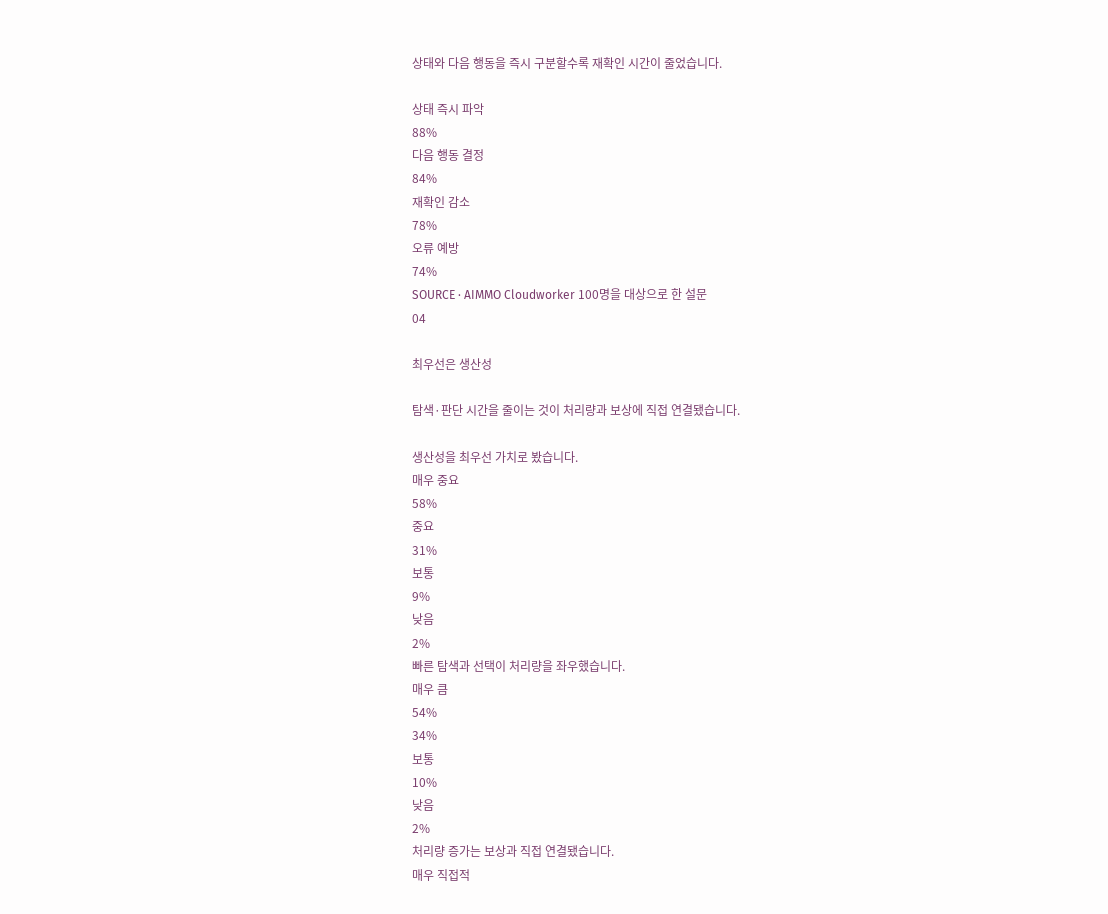상태와 다음 행동을 즉시 구분할수록 재확인 시간이 줄었습니다.

상태 즉시 파악
88%
다음 행동 결정
84%
재확인 감소
78%
오류 예방
74%
SOURCE · AIMMO Cloudworker 100명을 대상으로 한 설문
04

최우선은 생산성

탐색·판단 시간을 줄이는 것이 처리량과 보상에 직접 연결됐습니다.

생산성을 최우선 가치로 봤습니다.
매우 중요
58%
중요
31%
보통
9%
낮음
2%
빠른 탐색과 선택이 처리량을 좌우했습니다.
매우 큼
54%
34%
보통
10%
낮음
2%
처리량 증가는 보상과 직접 연결됐습니다.
매우 직접적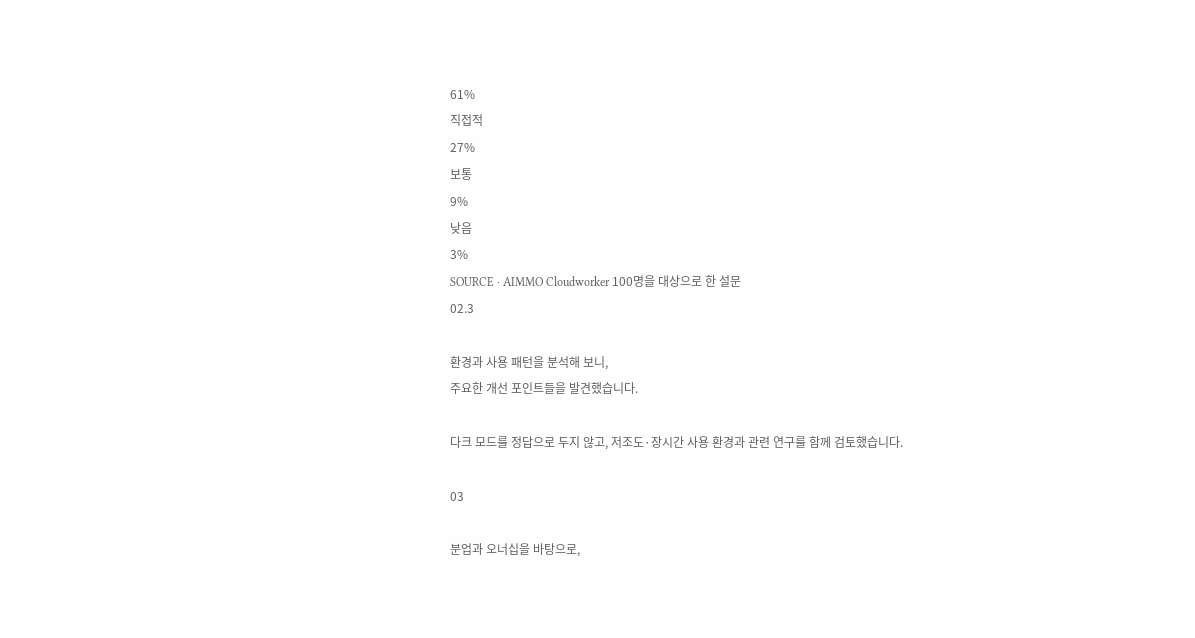61%
직접적
27%
보통
9%
낮음
3%
SOURCE · AIMMO Cloudworker 100명을 대상으로 한 설문
02.3

환경과 사용 패턴을 분석해 보니,
주요한 개선 포인트들을 발견했습니다.

다크 모드를 정답으로 두지 않고, 저조도·장시간 사용 환경과 관련 연구를 함께 검토했습니다.

03

분업과 오너십을 바탕으로,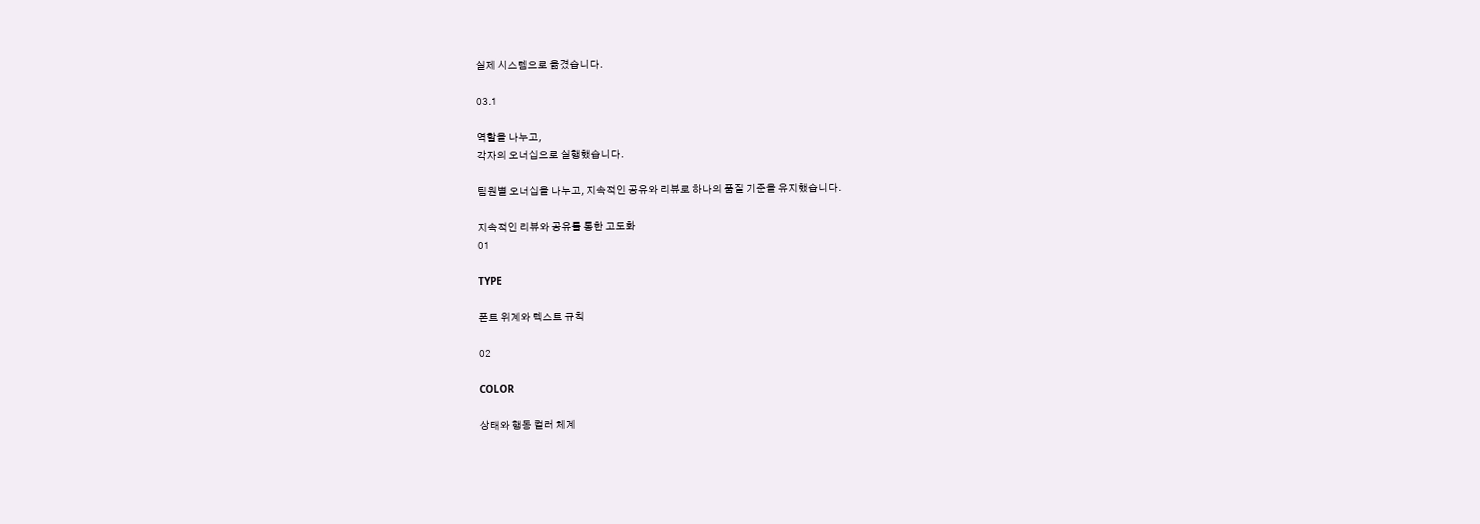실제 시스템으로 옮겼습니다.

03.1

역할을 나누고,
각자의 오너십으로 실행했습니다.

팀원별 오너십을 나누고, 지속적인 공유와 리뷰로 하나의 품질 기준을 유지했습니다.

지속적인 리뷰와 공유를 통한 고도화
01

TYPE

폰트 위계와 텍스트 규칙

02

COLOR

상태와 행동 컬러 체계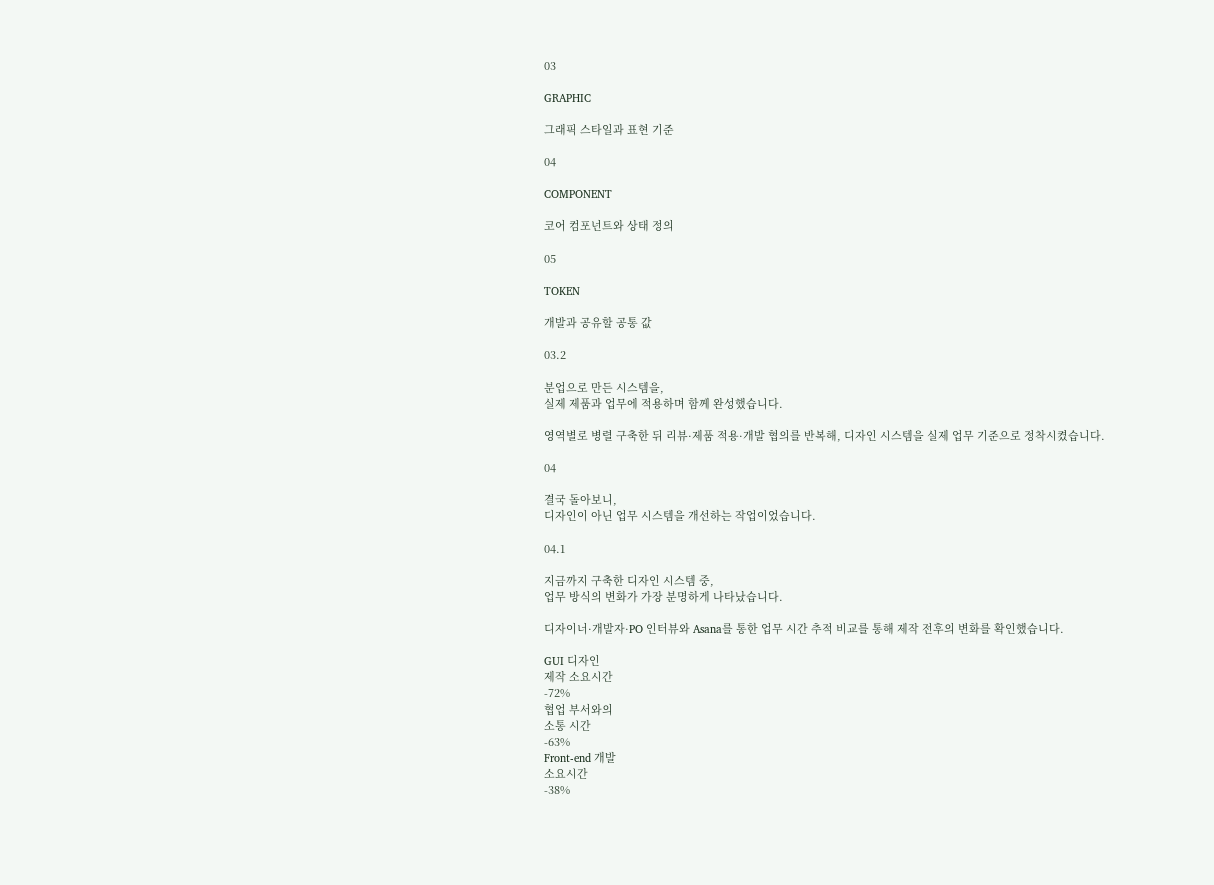03

GRAPHIC

그래픽 스타일과 표현 기준

04

COMPONENT

코어 컴포넌트와 상태 정의

05

TOKEN

개발과 공유할 공통 값

03.2

분업으로 만든 시스템을,
실제 제품과 업무에 적용하며 함께 완성했습니다.

영역별로 병렬 구축한 뒤 리뷰·제품 적용·개발 협의를 반복해, 디자인 시스템을 실제 업무 기준으로 정착시켰습니다.

04

결국 돌아보니,
디자인이 아닌 업무 시스템을 개선하는 작업이었습니다.

04.1

지금까지 구축한 디자인 시스템 중,
업무 방식의 변화가 가장 분명하게 나타났습니다.

디자이너·개발자·PO 인터뷰와 Asana를 통한 업무 시간 추적 비교를 통해 제작 전후의 변화를 확인했습니다.

GUI 디자인
제작 소요시간
-72%
협업 부서와의
소통 시간
-63%
Front-end 개발
소요시간
-38%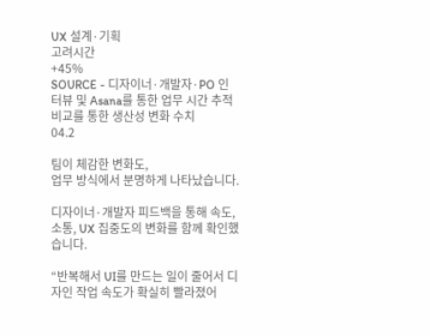UX 설계·기획
고려시간
+45%
SOURCE - 디자이너·개발자·PO 인터뷰 및 Asana를 통한 업무 시간 추적 비교를 통한 생산성 변화 수치
04.2

팀이 체감한 변화도,
업무 방식에서 분명하게 나타났습니다.

디자이너·개발자 피드백을 통해 속도, 소통, UX 집중도의 변화를 함께 확인했습니다.

“반복해서 UI를 만드는 일이 줄어서 디자인 작업 속도가 확실히 빨라졌어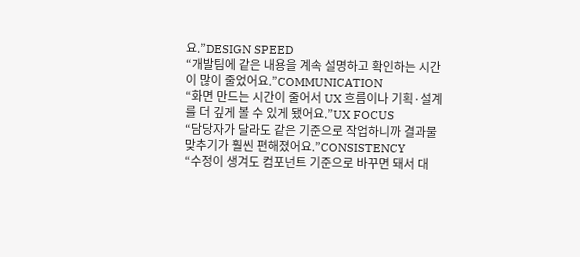요.”DESIGN SPEED
“개발팀에 같은 내용을 계속 설명하고 확인하는 시간이 많이 줄었어요.”COMMUNICATION
“화면 만드는 시간이 줄어서 UX 흐름이나 기획·설계를 더 깊게 볼 수 있게 됐어요.”UX FOCUS
“담당자가 달라도 같은 기준으로 작업하니까 결과물 맞추기가 훨씬 편해졌어요.”CONSISTENCY
“수정이 생겨도 컴포넌트 기준으로 바꾸면 돼서 대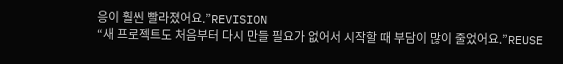응이 훨씬 빨라졌어요.”REVISION
“새 프로젝트도 처음부터 다시 만들 필요가 없어서 시작할 때 부담이 많이 줄었어요.”REUSE